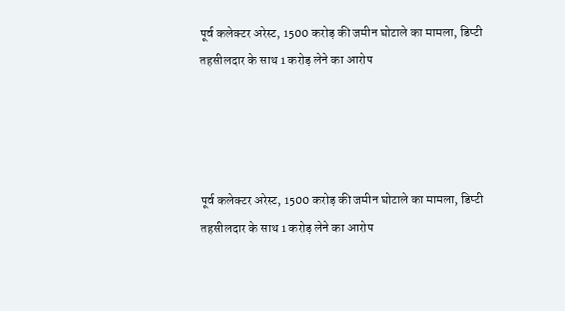पूर्व कलेक्टर अरेस्ट, 1500 करोड़ की जमीन घोटाले का मामला, डिप्टी तहसीलदार के साथ 1 करोड़ लेने का आरोप




पूर्व कलेक्टर अरेस्ट, 1500 करोड़ की जमीन घोटाले का मामला, डिप्टी तहसीलदार के साथ 1 करोड़ लेने का आरोप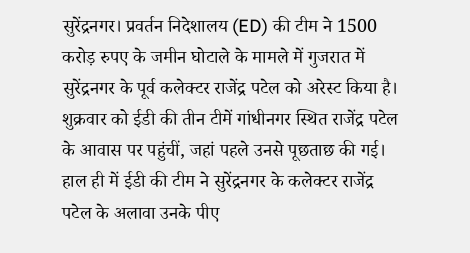सुरेंद्रनगर। प्रवर्तन निदेशालय (ED) की टीम ने 1500 करोड़ रुपए के जमीन घोटाले के मामले में गुजरात में सुरेंद्रनगर के पूर्व कलेक्टर राजेंद्र पटेल को अरेस्ट किया है। शुक्रवार को ईडी की तीन टीमें गांधीनगर स्थित राजेंद्र पटेल के आवास पर पहुंचीं, जहां पहले उनसे पूछताछ की गई।
हाल ही में ईडी की टीम ने सुरेंद्रनगर के कलेक्टर राजेंद्र पटेल के अलावा उनके पीए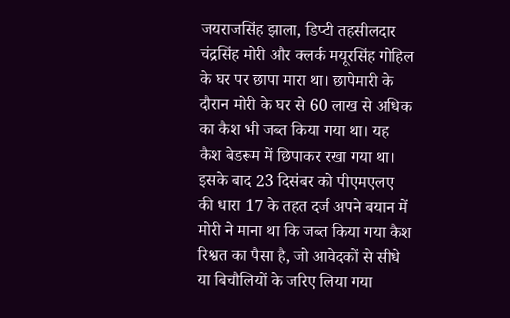जयराजसिंह झाला, डिप्टी तहसीलदार चंद्रसिंह मोरी और क्लर्क मयूरसिंह गोहिल के घर पर छापा मारा था। छापेमारी के दौरान मोरी के घर से 60 लाख से अधिक का कैश भी जब्त किया गया था। यह कैश बेडरूम में छिपाकर रखा गया था। इसके बाद 23 दिसंबर को पीएमएलए की धारा 17 के तहत दर्ज अपने बयान में मोरी ने माना था कि जब्त किया गया कैश रिश्वत का पैसा है, जो आवेदकों से सीधे या बिचौलियों के जरिए लिया गया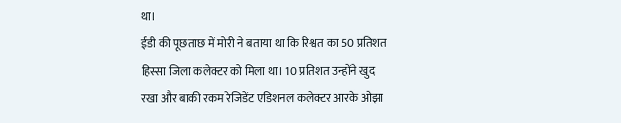था।
ईडी की पूछताछ में मोरी ने बताया था कि रिश्वत का 50 प्रतिशत हिस्सा जिला कलेक्टर को मिला था। 10 प्रतिशत उन्होंने खुद रखा और बाकी रकम रेजिडेंट एडिशनल कलेक्टर आरके ओझा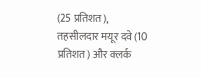(25 प्रतिशत), तहसीलदार मयूर दवे (10 प्रतिशत) और क्लर्क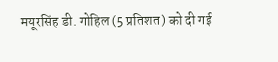मयूरसिंह डी. गोहिल (5 प्रतिशत) को दी गई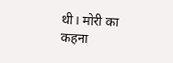थी। मोरी का कहना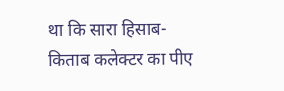था कि सारा हिसाब-किताब कलेक्टर का पीए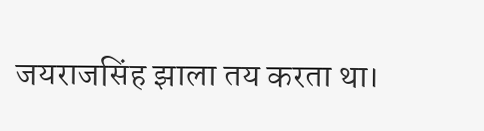जयराजसिंह झाला तय करता था।